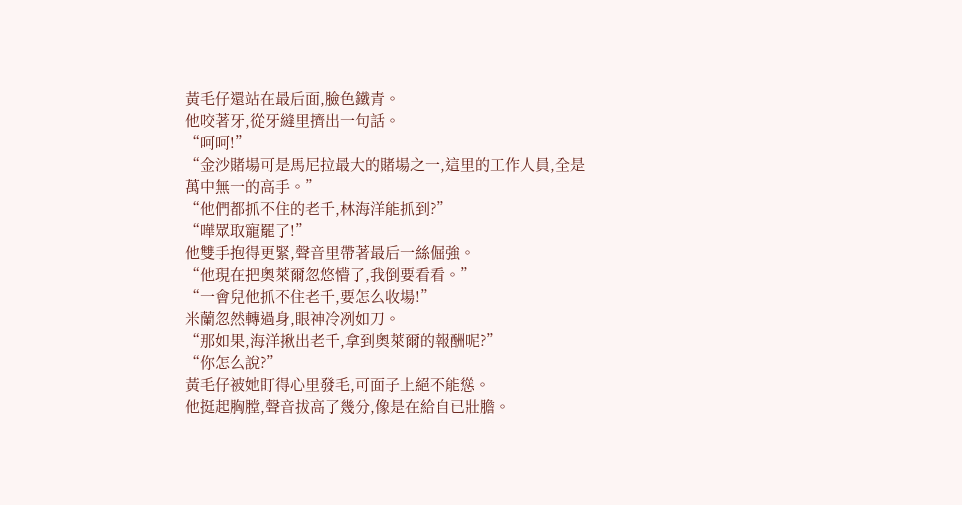黃毛仔還站在最后面,臉色鐵青。
他咬著牙,從牙縫里擠出一句話。
“呵呵!”
“金沙賭場可是馬尼拉最大的賭場之一,這里的工作人員,全是萬中無一的高手。”
“他們都抓不住的老千,林海洋能抓到?”
“嘩眾取寵罷了!”
他雙手抱得更緊,聲音里帶著最后一絲倔強。
“他現在把奧萊爾忽悠懵了,我倒要看看。”
“一會兒他抓不住老千,要怎么收場!”
米蘭忽然轉過身,眼神冷冽如刀。
“那如果,海洋揪出老千,拿到奧萊爾的報酬呢?”
“你怎么說?”
黃毛仔被她盯得心里發毛,可面子上絕不能慫。
他挺起胸膛,聲音拔高了幾分,像是在給自已壯膽。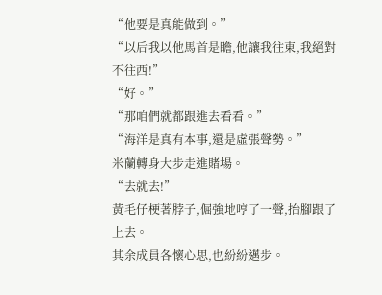“他要是真能做到。”
“以后我以他馬首是瞻,他讓我往東,我絕對不往西!”
“好。”
“那咱們就都跟進去看看。”
“海洋是真有本事,還是虛張聲勢。”
米蘭轉身大步走進賭場。
“去就去!”
黃毛仔梗著脖子,倔強地哼了一聲,抬腳跟了上去。
其余成員各懷心思,也紛紛邁步。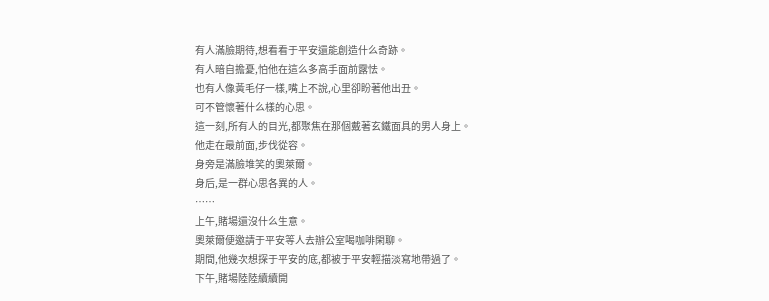有人滿臉期待,想看看于平安還能創造什么奇跡。
有人暗自擔憂,怕他在這么多高手面前露怯。
也有人像黃毛仔一樣,嘴上不說,心里卻盼著他出丑。
可不管懷著什么樣的心思。
這一刻,所有人的目光,都聚焦在那個戴著玄鐵面具的男人身上。
他走在最前面,步伐從容。
身旁是滿臉堆笑的奧萊爾。
身后,是一群心思各異的人。
……
上午,賭場還沒什么生意。
奧萊爾便邀請于平安等人去辦公室喝咖啡閑聊。
期間,他幾次想探于平安的底,都被于平安輕描淡寫地帶過了。
下午,賭場陸陸續續開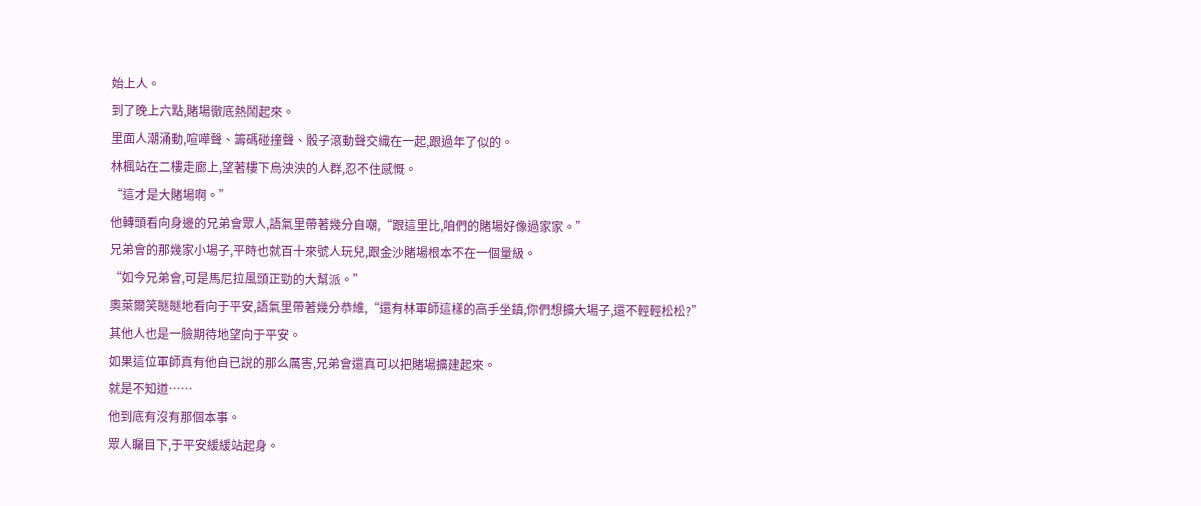始上人。
到了晚上六點,賭場徹底熱鬧起來。
里面人潮涌動,喧嘩聲、籌碼碰撞聲、骰子滾動聲交織在一起,跟過年了似的。
林楓站在二樓走廊上,望著樓下烏泱泱的人群,忍不住感慨。
“這才是大賭場啊。”
他轉頭看向身邊的兄弟會眾人,語氣里帶著幾分自嘲,“跟這里比,咱們的賭場好像過家家。”
兄弟會的那幾家小場子,平時也就百十來號人玩兒,跟金沙賭場根本不在一個量級。
“如今兄弟會,可是馬尼拉風頭正勁的大幫派。”
奧萊爾笑瞇瞇地看向于平安,語氣里帶著幾分恭維,“還有林軍師這樣的高手坐鎮,你們想擴大場子,還不輕輕松松?”
其他人也是一臉期待地望向于平安。
如果這位軍師真有他自已說的那么厲害,兄弟會還真可以把賭場擴建起來。
就是不知道……
他到底有沒有那個本事。
眾人矚目下,于平安緩緩站起身。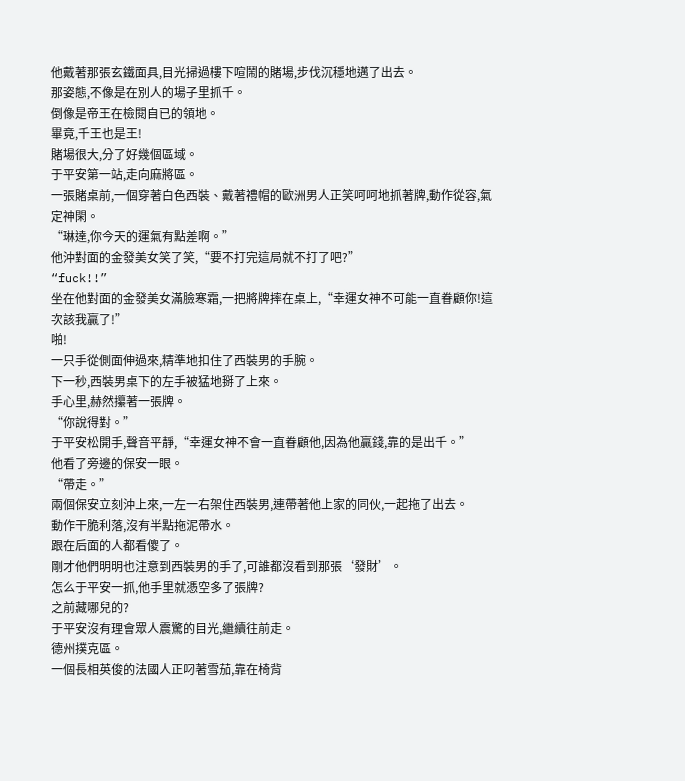他戴著那張玄鐵面具,目光掃過樓下喧鬧的賭場,步伐沉穩地邁了出去。
那姿態,不像是在別人的場子里抓千。
倒像是帝王在檢閱自已的領地。
畢竟,千王也是王!
賭場很大,分了好幾個區域。
于平安第一站,走向麻將區。
一張賭桌前,一個穿著白色西裝、戴著禮帽的歐洲男人正笑呵呵地抓著牌,動作從容,氣定神閑。
“琳達,你今天的運氣有點差啊。”
他沖對面的金發美女笑了笑,“要不打完這局就不打了吧?”
“fuck!!”
坐在他對面的金發美女滿臉寒霜,一把將牌摔在桌上,“幸運女神不可能一直眷顧你!這次該我贏了!”
啪!
一只手從側面伸過來,精準地扣住了西裝男的手腕。
下一秒,西裝男桌下的左手被猛地掰了上來。
手心里,赫然攥著一張牌。
“你說得對。”
于平安松開手,聲音平靜,“幸運女神不會一直眷顧他,因為他贏錢,靠的是出千。”
他看了旁邊的保安一眼。
“帶走。”
兩個保安立刻沖上來,一左一右架住西裝男,連帶著他上家的同伙,一起拖了出去。
動作干脆利落,沒有半點拖泥帶水。
跟在后面的人都看傻了。
剛才他們明明也注意到西裝男的手了,可誰都沒看到那張‘發財’。
怎么于平安一抓,他手里就憑空多了張牌?
之前藏哪兒的?
于平安沒有理會眾人震驚的目光,繼續往前走。
德州撲克區。
一個長相英俊的法國人正叼著雪茄,靠在椅背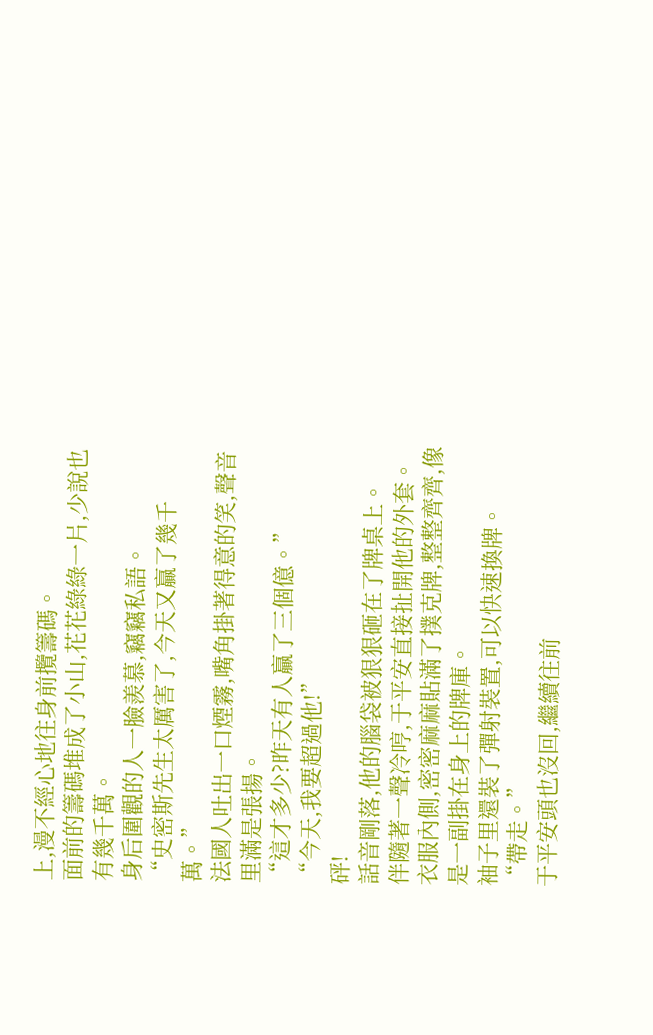上,漫不經心地往身前攬籌碼。
面前的籌碼堆成了小山,花花綠綠一片,少說也有幾千萬。
身后圍觀的人一臉羨慕,竊竊私語。
“史密斯先生太厲害了,今天又贏了幾千萬。”
法國人吐出一口煙霧,嘴角掛著得意的笑,聲音里滿是張揚。
“這才多少?昨天有人贏了三個億。”
“今天,我要超過他!”
砰!
話音剛落,他的腦袋被狠狠砸在了牌桌上。
伴隨著一聲冷哼,于平安直接扯開他的外套。
衣服內側,密密麻麻貼滿了撲克牌,整整齊齊,像是一副掛在身上的牌庫。
袖子里還裝了彈射裝置,可以快速換牌。
“帶走。”
于平安頭也沒回,繼續往前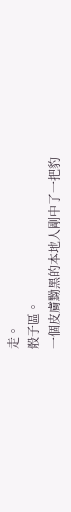走。
骰子區。
一個皮膚黝黑的本地人剛中了一把豹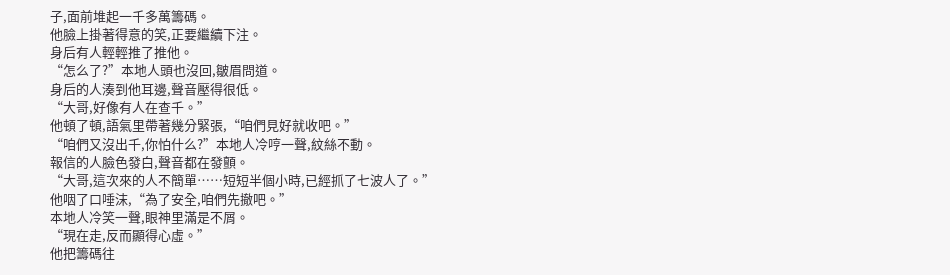子,面前堆起一千多萬籌碼。
他臉上掛著得意的笑,正要繼續下注。
身后有人輕輕推了推他。
“怎么了?”本地人頭也沒回,皺眉問道。
身后的人湊到他耳邊,聲音壓得很低。
“大哥,好像有人在查千。”
他頓了頓,語氣里帶著幾分緊張,“咱們見好就收吧。”
“咱們又沒出千,你怕什么?”本地人冷哼一聲,紋絲不動。
報信的人臉色發白,聲音都在發顫。
“大哥,這次來的人不簡單……短短半個小時,已經抓了七波人了。”
他咽了口唾沫,“為了安全,咱們先撤吧。”
本地人冷笑一聲,眼神里滿是不屑。
“現在走,反而顯得心虛。”
他把籌碼往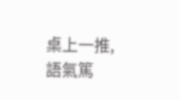桌上一推,語氣篤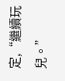定,“繼續玩兒。”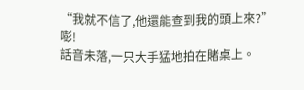“我就不信了,他還能查到我的頭上來?”
嘭!
話音未落,一只大手猛地拍在賭桌上。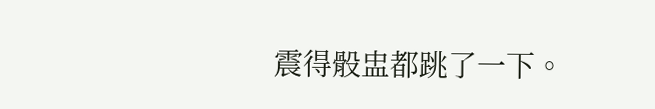震得骰盅都跳了一下。